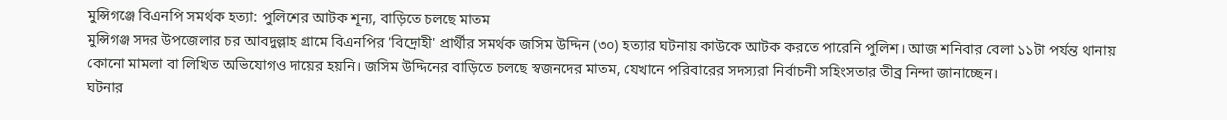মুন্সিগঞ্জে বিএনপি সমর্থক হত্যা: পুলিশের আটক শূন্য, বাড়িতে চলছে মাতম
মুন্সিগঞ্জ সদর উপজেলার চর আবদুল্লাহ গ্রামে বিএনপির 'বিদ্রোহী' প্রার্থীর সমর্থক জসিম উদ্দিন (৩০) হত্যার ঘটনায় কাউকে আটক করতে পারেনি পুলিশ। আজ শনিবার বেলা ১১টা পর্যন্ত থানায় কোনো মামলা বা লিখিত অভিযোগও দায়ের হয়নি। জসিম উদ্দিনের বাড়িতে চলছে স্বজনদের মাতম, যেখানে পরিবারের সদস্যরা নির্বাচনী সহিংসতার তীব্র নিন্দা জানাচ্ছেন।
ঘটনার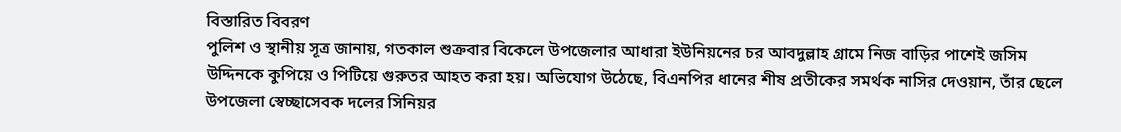বিস্তারিত বিবরণ
পুলিশ ও স্থানীয় সূত্র জানায়, গতকাল শুক্রবার বিকেলে উপজেলার আধারা ইউনিয়নের চর আবদুল্লাহ গ্রামে নিজ বাড়ির পাশেই জসিম উদ্দিনকে কুপিয়ে ও পিটিয়ে গুরুতর আহত করা হয়। অভিযোগ উঠেছে, বিএনপির ধানের শীষ প্রতীকের সমর্থক নাসির দেওয়ান, তাঁর ছেলে উপজেলা স্বেচ্ছাসেবক দলের সিনিয়র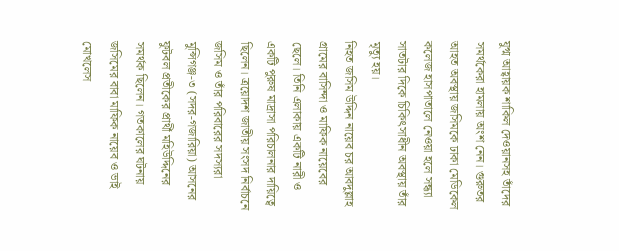যুগ্ম আহ্বায়ক শাকিল দেওয়ানসহ তাঁদের সমর্থকেরা হামলায় অংশ নেন। গুরুতর আহত অবস্থায় জসিমকে ঢাকা মেডিকেল কলেজ হাসপাতালে নেওয়া হলে সন্ধ্যা সাতটার দিকে চিকিৎসাধীন অবস্থায় তাঁর মৃত্যু হয়।
নিহত জসিম উদ্দিন নায়েব চর আবদুল্লাহ গ্রামের বাসিন্দা ও মাফিক নায়েবের ছেলে। তিনি এলাকায় একটি নারী ও একটি পুরুষ মাদ্রাসা পরিচালনার দায়িত্বে ছিলেন। ত্রয়োদশ জাতীয় সংসদ নির্বাচনে জসিম ও তাঁর পরিবারের সদস্যরা মুন্সিগঞ্জ-৩ (সদর-গজারিয়া) আসনের ফুটবল প্রতীকের প্রার্থী মহিউদ্দিনের সমর্থক ছিলেন। গতকালের ঘটনায় জসিমের বাবা মাফিক নায়েব ও ভাই মোখলেস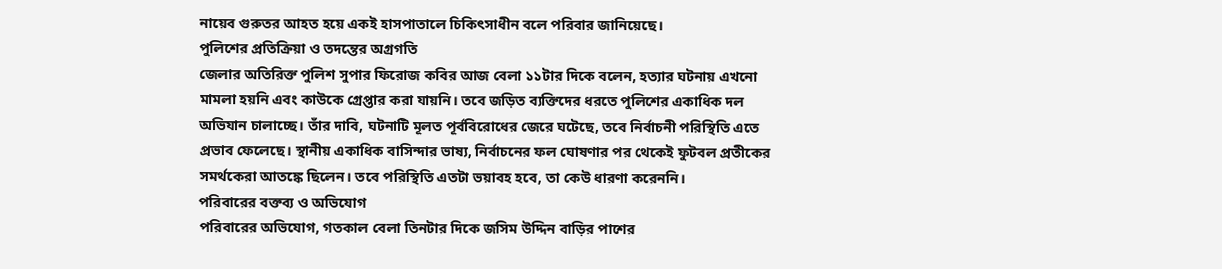নায়েব গুরুতর আহত হয়ে একই হাসপাতালে চিকিৎসাধীন বলে পরিবার জানিয়েছে।
পুলিশের প্রতিক্রিয়া ও তদন্তের অগ্রগতি
জেলার অতিরিক্ত পুলিশ সুপার ফিরোজ কবির আজ বেলা ১১টার দিকে বলেন, হত্যার ঘটনায় এখনো মামলা হয়নি এবং কাউকে গ্রেপ্তার করা যায়নি। তবে জড়িত ব্যক্তিদের ধরতে পুলিশের একাধিক দল অভিযান চালাচ্ছে। তাঁর দাবি, ঘটনাটি মূলত পূর্ববিরোধের জেরে ঘটেছে, তবে নির্বাচনী পরিস্থিতি এতে প্রভাব ফেলেছে। স্থানীয় একাধিক বাসিন্দার ভাষ্য, নির্বাচনের ফল ঘোষণার পর থেকেই ফুটবল প্রতীকের সমর্থকেরা আতঙ্কে ছিলেন। তবে পরিস্থিতি এতটা ভয়াবহ হবে, তা কেউ ধারণা করেননি।
পরিবারের বক্তব্য ও অভিযোগ
পরিবারের অভিযোগ, গতকাল বেলা তিনটার দিকে জসিম উদ্দিন বাড়ির পাশের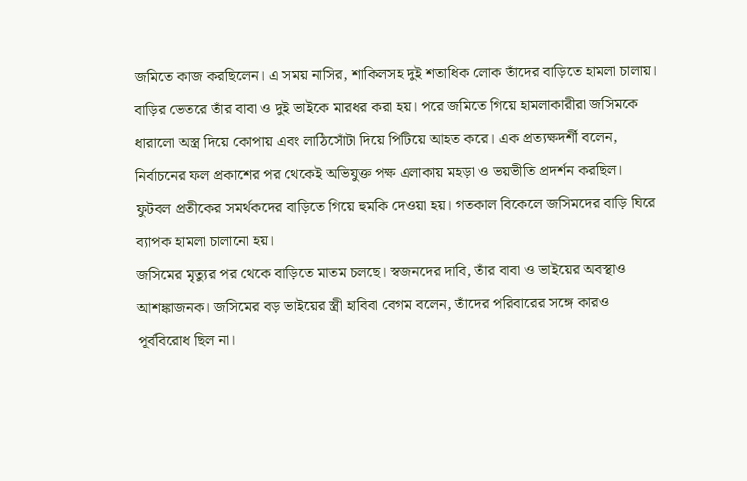জমিতে কাজ করছিলেন। এ সময় নাসির, শাকিলসহ দুই শতাধিক লোক তাঁদের বাড়িতে হামলা চালায়। বাড়ির ভেতরে তাঁর বাবা ও দুই ভাইকে মারধর করা হয়। পরে জমিতে গিয়ে হামলাকারীরা জসিমকে ধারালো অস্ত্র দিয়ে কোপায় এবং লাঠিসোঁটা দিয়ে পিটিয়ে আহত করে। এক প্রত্যক্ষদর্শী বলেন, নির্বাচনের ফল প্রকাশের পর থেকেই অভিযুক্ত পক্ষ এলাকায় মহড়া ও ভয়ভীতি প্রদর্শন করছিল। ফুটবল প্রতীকের সমর্থকদের বাড়িতে গিয়ে হুমকি দেওয়া হয়। গতকাল বিকেলে জসিমদের বাড়ি ঘিরে ব্যাপক হামলা চালানো হয়।
জসিমের মৃত্যুর পর থেকে বাড়িতে মাতম চলছে। স্বজনদের দাবি, তাঁর বাবা ও ভাইয়ের অবস্থাও আশঙ্কাজনক। জসিমের বড় ভাইয়ের স্ত্রী হাবিবা বেগম বলেন, তাঁদের পরিবারের সঙ্গে কারও পূর্ববিরোধ ছিল না।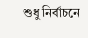শুধু নির্বাচনে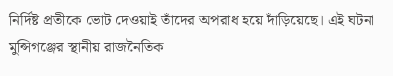নির্দিষ্ট প্রতীকে ভোট দেওয়াই তাঁদের অপরাধ হয়ে দাঁড়িয়েছে। এই ঘটনা মুন্সিগঞ্জের স্থানীয় রাজনৈতিক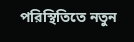পরিস্থিতিতে নতুন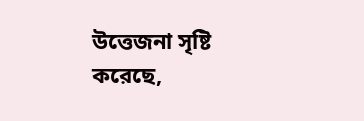উত্তেজনা সৃষ্টি করেছে,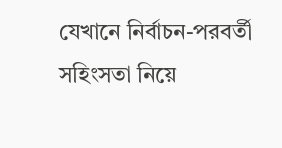যেখানে নির্বাচন-পরবর্তী সহিংসতা নিয়ে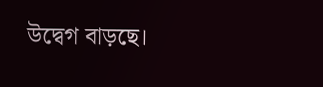উদ্বেগ বাড়ছে।